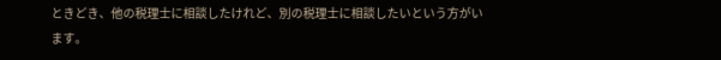ときどき、他の税理士に相談したけれど、別の税理士に相談したいという方がいます。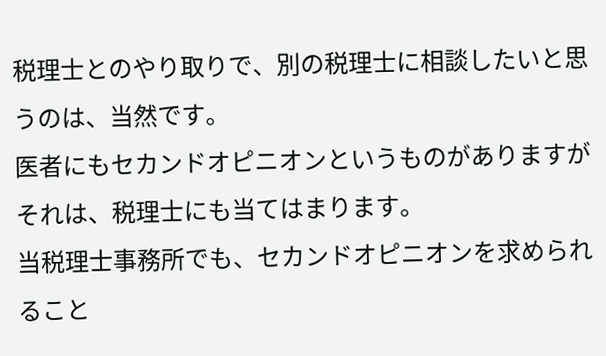税理士とのやり取りで、別の税理士に相談したいと思うのは、当然です。
医者にもセカンドオピニオンというものがありますが
それは、税理士にも当てはまります。
当税理士事務所でも、セカンドオピニオンを求められること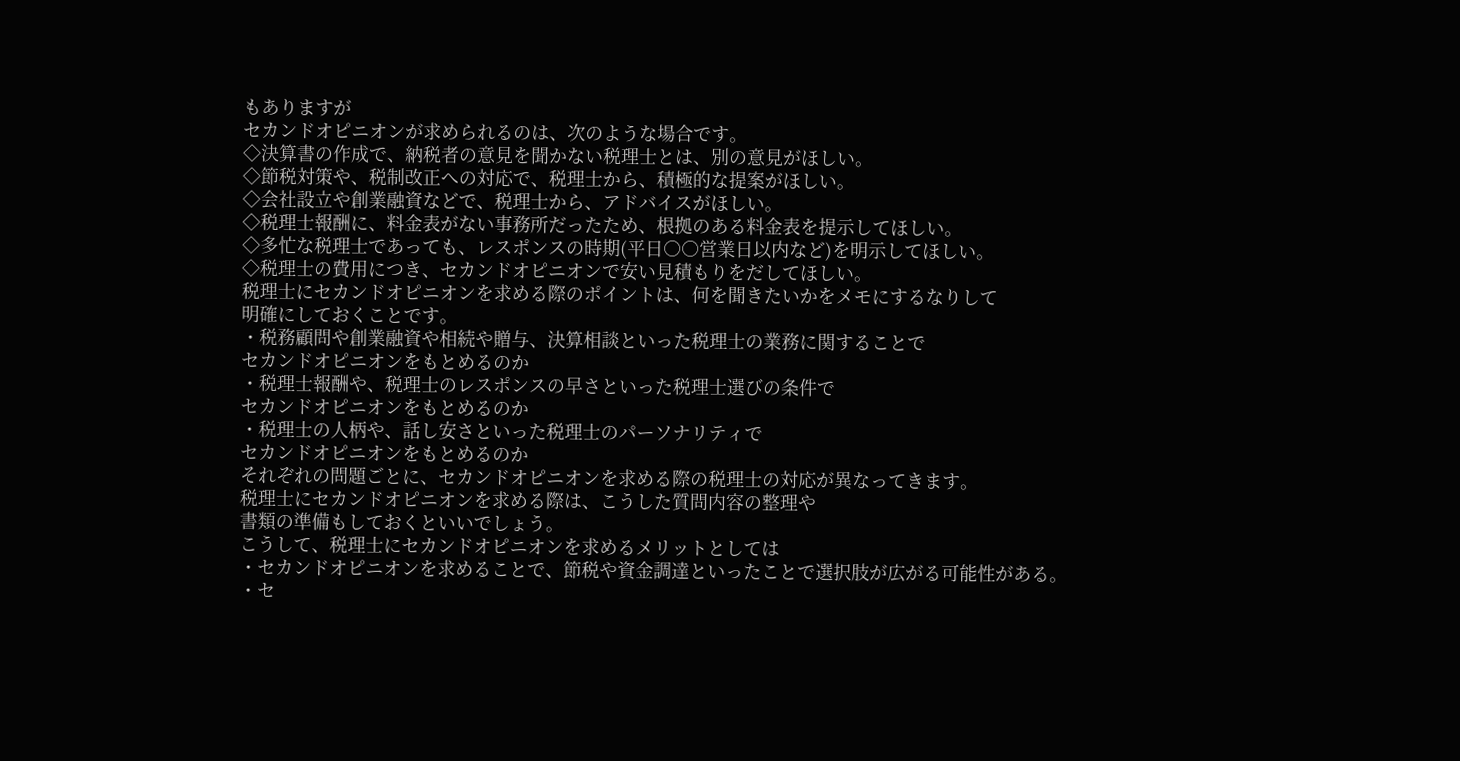もありますが
セカンドオピニオンが求められるのは、次のような場合です。
◇決算書の作成で、納税者の意見を聞かない税理士とは、別の意見がほしい。
◇節税対策や、税制改正への対応で、税理士から、積極的な提案がほしい。
◇会社設立や創業融資などで、税理士から、アドバイスがほしい。
◇税理士報酬に、料金表がない事務所だったため、根拠のある料金表を提示してほしい。
◇多忙な税理士であっても、レスポンスの時期(平日○○営業日以内など)を明示してほしい。
◇税理士の費用につき、セカンドオピニオンで安い見積もりをだしてほしい。
税理士にセカンドオピニオンを求める際のポイントは、何を聞きたいかをメモにするなりして
明確にしておくことです。
・税務顧問や創業融資や相続や贈与、決算相談といった税理士の業務に関することで
セカンドオピニオンをもとめるのか
・税理士報酬や、税理士のレスポンスの早さといった税理士選びの条件で
セカンドオピニオンをもとめるのか
・税理士の人柄や、話し安さといった税理士のパーソナリティで
セカンドオピニオンをもとめるのか
それぞれの問題ごとに、セカンドオピニオンを求める際の税理士の対応が異なってきます。
税理士にセカンドオピニオンを求める際は、こうした質問内容の整理や
書類の準備もしておくといいでしょう。
こうして、税理士にセカンドオピニオンを求めるメリットとしては
・セカンドオピニオンを求めることで、節税や資金調達といったことで選択肢が広がる可能性がある。
・セ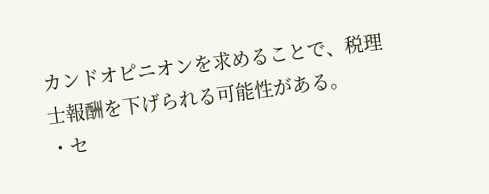カンドオピニオンを求めることで、税理士報酬を下げられる可能性がある。
・セ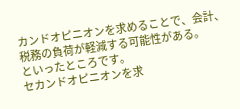カンドオピニオンを求めることで、会計、税務の負荷が軽減する可能性がある。
といったところです。
セカンドオピニオンを求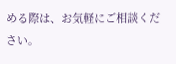める際は、お気軽にご相談ください。